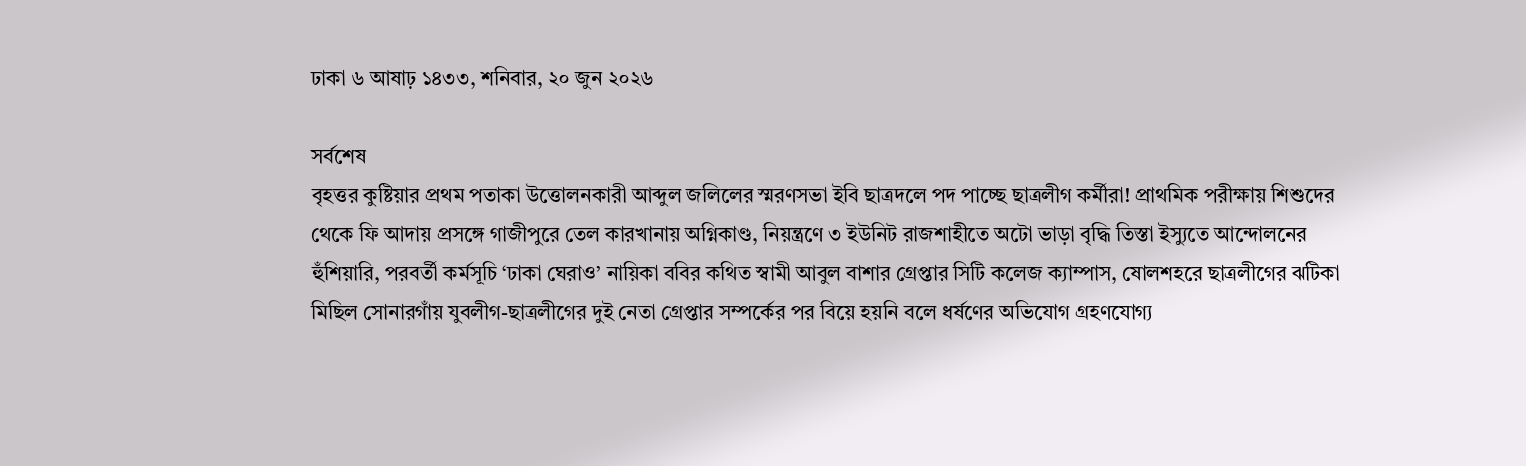ঢাকা ৬ আষাঢ় ১৪৩৩, শনিবার, ২০ জুন ২০২৬

সর্বশেষ
বৃহত্তর কুষ্টিয়ার প্রথম পতাকা উত্তোলনকারী আব্দুল জলিলের স্মরণসভা ইবি ছাত্রদলে পদ পাচ্ছে ছাত্রলীগ কর্মীরা! প্রাথমিক পরীক্ষায় শিশুদের থেকে ফি আদায় প্রসঙ্গে গাজীপুরে তেল কারখানায় অগ্নিকাণ্ড, নিয়ন্ত্রণে ৩ ইউনিট রাজশাহীতে অটো ভাড়া বৃদ্ধি তিস্তা ইস্যুতে আন্দোলনের হুঁশিয়ারি, পরবর্তী কর্মসূচি ‘ঢাকা ঘেরাও’ নায়িকা ববির কথিত স্বামী আবুল বাশার গ্রেপ্তার সিটি কলেজ ক্যাম্পাস, ষোলশহরে ছাত্রলীগের ঝটিকা মিছিল সোনারগাঁয় যুবলীগ-ছাত্রলীগের দুই নেতা গ্রেপ্তার সম্পর্কের পর বিয়ে হয়নি বলে ধর্ষণের অভিযোগ গ্রহণযোগ্য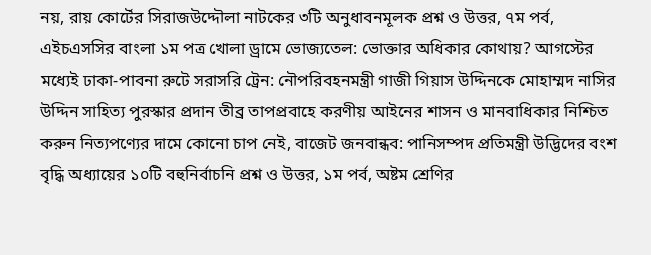নয়, রায় কোর্টের সিরাজউদ্দৌলা নাটকের ৩টি অনুধাবনমূলক প্রশ্ন ও উত্তর, ৭ম পর্ব, এইচএসসির বাংলা ১ম পত্র খোলা ড্রামে ভোজ্যতেল: ভোক্তার অধিকার কোথায়? আগস্টের মধ্যেই ঢাকা-পাবনা রুটে সরাসরি ট্রেন: নৌপরিবহনমন্ত্রী গাজী গিয়াস উদ্দিনকে মোহাম্মদ নাসির উদ্দিন সাহিত্য পুরস্কার প্রদান তীব্র তাপপ্রবাহে করণীয় আইনের শাসন ও মানবাধিকার নিশ্চিত করুন নিত্যপণ্যের দামে কোনো চাপ নেই, বাজেট জনবান্ধব: পানিসম্পদ প্রতিমন্ত্রী উদ্ভিদের বংশ বৃদ্ধি অধ্যায়ের ১০টি বহুনির্বাচনি প্রশ্ন ও উত্তর, ১ম পর্ব, অষ্টম শ্রেণির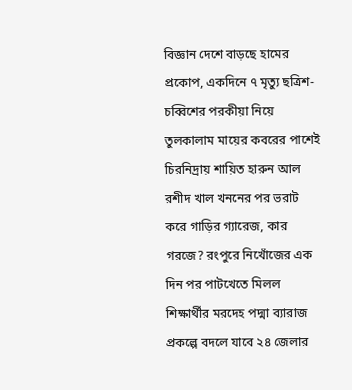বিজ্ঞান দেশে বাড়ছে হামের প্রকোপ, একদিনে ৭ মৃত্যু ছত্রিশ-চব্বিশের পরকীয়া নিয়ে তুলকালাম মায়ের কবরের পাশেই চিরনিদ্রায় শায়িত হারুন আল রশীদ খাল খননের পর ভরাট করে গাড়ির গ‍্যারেজ, কার গরজে? রংপুরে নিখোঁজের এক দিন পর পাটখেতে মিলল শিক্ষার্থীর মরদেহ পদ্মা ব্যারাজ প্রকল্পে বদলে যাবে ২৪ জেলার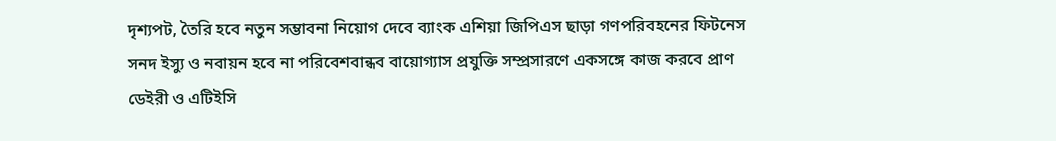দৃশ্যপট, তৈরি হবে নতুন সম্ভাবনা নিয়োগ দেবে ব্যাংক এশিয়া জিপিএস ছাড়া গণপরিবহনের ফিটনেস সনদ ইস্যু ও নবায়ন হবে না পরিবেশবান্ধব বায়োগ্যাস প্রযুক্তি সম্প্রসারণে একসঙ্গে কাজ করবে প্রাণ ডেইরী ও এটিইসি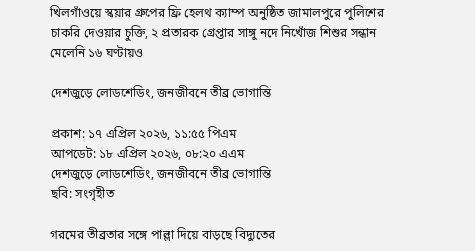খিলগাঁওয়ে স্কয়ার গ্রুপের ফ্রি হেলথ ক্যাম্প অনুষ্ঠিত জামালপুরে পুলিশের চাকরি দেওয়ার চুক্তি, ২ প্রতারক গ্রেপ্তার সাঙ্গু নদে নিখোঁজ শিশুর সন্ধান মেলেনি ১৬ ঘণ্টায়ও

দেশজুড়ে লোডশেডিং, জনজীবনে তীব্র ভোগান্তি

প্রকাশ: ১৭ এপ্রিল ২০২৬, ১১:৫৫ পিএম
আপডেট: ১৮ এপ্রিল ২০২৬, ০৮:২০ এএম
দেশজুড়ে লোডশেডিং, জনজীবনে তীব্র ভোগান্তি
ছবি: সংগৃহীত

গরমের তীব্রতার সঙ্গে পাল্লা দিয়ে বাড়ছে বিদ্যুতের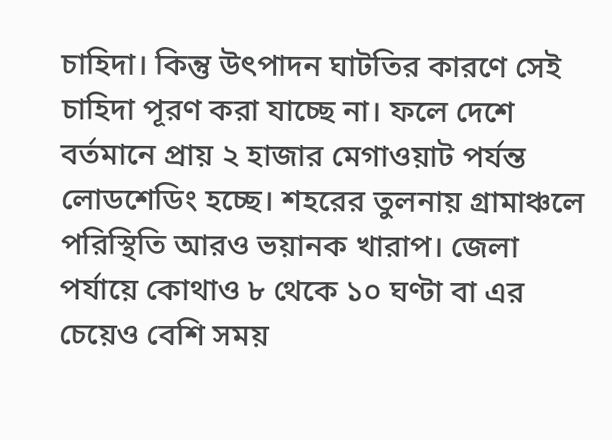চাহিদা। কিন্তু উৎপাদন ঘাটতির কারণে সেই চাহিদা পূরণ করা যাচ্ছে না। ফলে দেশে বর্তমানে প্রায় ২ হাজার মেগাওয়াট পর্যন্ত লোডশেডিং হচ্ছে। শহরের তুলনায় গ্রামাঞ্চলে পরিস্থিতি আরও ভয়ানক খারাপ। জেলা পর্যায়ে কোথাও ৮ থেকে ১০ ঘণ্টা বা এর চেয়েও বেশি সময়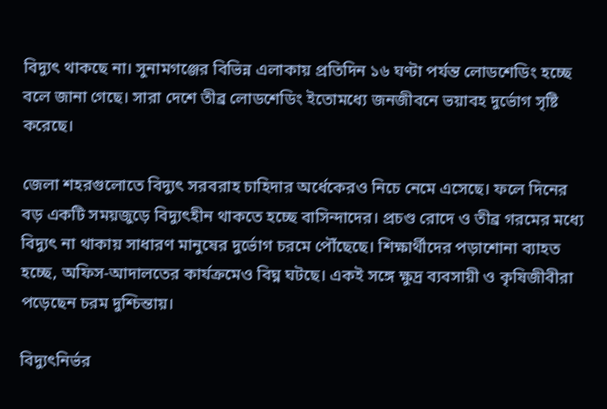বিদ্যুৎ থাকছে না। সুনামগঞ্জের বিভিন্ন এলাকায় প্রতিদিন ১৬ ঘণ্টা পর্যন্ত লোডশেডিং হচ্ছে বলে জানা গেছে। সারা দেশে তীব্র লোডশেডিং ইতোমধ্যে জনজীবনে ভয়াবহ দুর্ভোগ সৃষ্টি করেছে।

জেলা শহরগুলোতে বিদ্যুৎ সরবরাহ চাহিদার অর্ধেকেরও নিচে নেমে এসেছে। ফলে দিনের বড় একটি সময়জুড়ে বিদ্যুৎহীন থাকতে হচ্ছে বাসিন্দাদের। প্রচণ্ড রোদে ও তীব্র গরমের মধ্যে বিদ্যুৎ না থাকায় সাধারণ মানুষের দুর্ভোগ চরমে পৌঁছেছে। শিক্ষার্থীদের পড়াশোনা ব্যাহত হচ্ছে, অফিস-আদালতের কার্যক্রমেও বিঘ্ন ঘটছে। একই সঙ্গে ক্ষুদ্র ব্যবসায়ী ও কৃষিজীবীরা পড়েছেন চরম দুশ্চিন্তায়।

বিদ্যুৎনির্ভর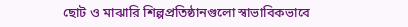ছোট ও মাঝারি শিল্পপ্রতিষ্ঠানগুলো স্বাভাবিকভাবে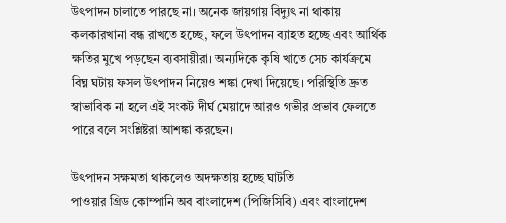উৎপাদন চালাতে পারছে না। অনেক জায়গায় বিদ্যুৎ না থাকায় কলকারখানা বন্ধ রাখতে হচ্ছে, ফলে উৎপাদন ব্যাহত হচ্ছে এবং আর্থিক ক্ষতির মুখে পড়ছেন ব্যবসায়ীরা। অন্যদিকে কৃষি খাতে সেচ কার্যক্রমে বিঘ্ন ঘটায় ফসল উৎপাদন নিয়েও শঙ্কা দেখা দিয়েছে। পরিস্থিতি দ্রুত স্বাভাবিক না হলে এই সংকট দীর্ঘ মেয়াদে আরও গভীর প্রভাব ফেলতে পারে বলে সংশ্লিষ্টরা আশঙ্কা করছেন।

উৎপাদন সক্ষমতা থাকলেও অদক্ষতায় হচ্ছে ঘাটতি
পাওয়ার গ্রিড কোম্পানি অব বাংলাদেশ (পিজিসিবি) এবং বাংলাদেশ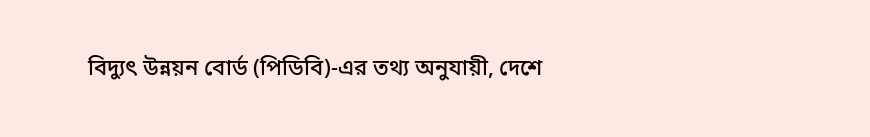বিদ্যুৎ উন্নয়ন বোর্ড (পিডিবি)-এর তথ্য অনুযায়ী, দেশে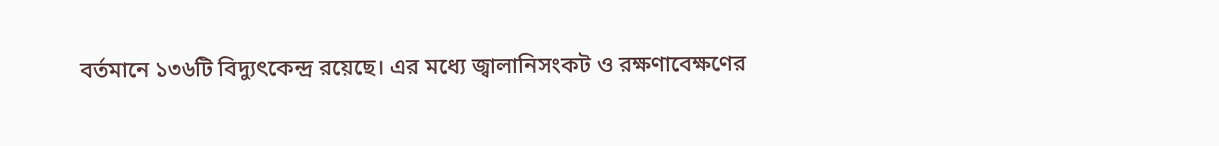বর্তমানে ১৩৬টি বিদ্যুৎকেন্দ্র রয়েছে। এর মধ্যে জ্বালানিসংকট ও রক্ষণাবেক্ষণের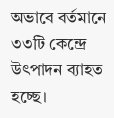অভাবে বর্তমানে ৩৩টি কেন্দ্রে উৎপাদন ব্যাহত হচ্ছে।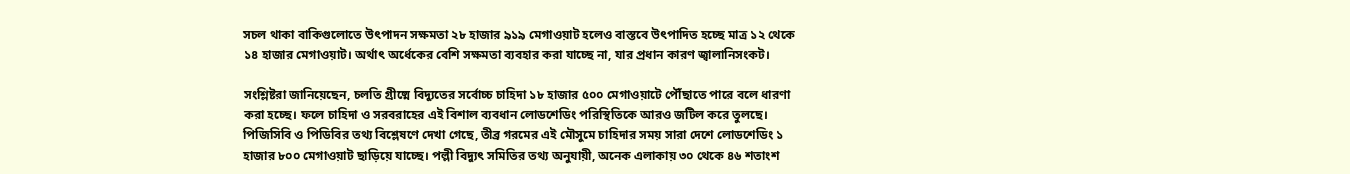সচল থাকা বাকিগুলোতে উৎপাদন সক্ষমতা ২৮ হাজার ৯১৯ মেগাওয়াট হলেও বাস্তবে উৎপাদিত হচ্ছে মাত্র ১২ থেকে ১৪ হাজার মেগাওয়াট। অর্থাৎ অর্ধেকের বেশি সক্ষমতা ব্যবহার করা যাচ্ছে না, যার প্রধান কারণ জ্বালানিসংকট।

সংশ্লিষ্টরা জানিয়েছেন, চলতি গ্রীষ্মে বিদ্যুতের সর্বোচ্চ চাহিদা ১৮ হাজার ৫০০ মেগাওয়াটে পৌঁছাতে পারে বলে ধারণা করা হচ্ছে। ফলে চাহিদা ও সরবরাহের এই বিশাল ব্যবধান লোডশেডিং পরিস্থিতিকে আরও জটিল করে তুলছে। পিজিসিবি ও পিডিবির তথ্য বিশ্লেষণে দেখা গেছে, তীব্র গরমের এই মৌসুমে চাহিদার সময় সারা দেশে লোডশেডিং ১ হাজার ৮০০ মেগাওয়াট ছাড়িয়ে যাচ্ছে। পল্লী বিদ্যুৎ সমিতির তথ্য অনুযায়ী, অনেক এলাকায় ৩০ থেকে ৪৬ শতাংশ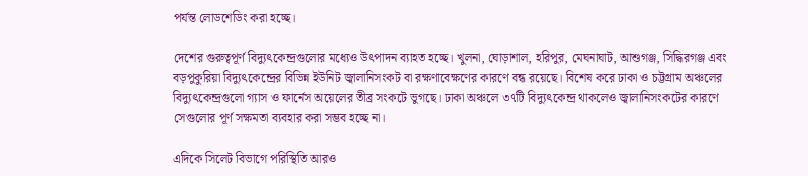পর্যন্ত লোডশেডিং করা হচ্ছে।

দেশের গুরুত্বপূর্ণ বিদ্যুৎকেন্দ্রগুলোর মধ্যেও উৎপাদন ব্যাহত হচ্ছে। খুলনা, ঘোড়াশাল, হরিপুর, মেঘনাঘাট, আশুগঞ্জ, সিদ্ধিরগঞ্জ এবং বড়পুকুরিয়া বিদ্যুৎকেন্দ্রের বিভিন্ন ইউনিট জ্বালানিসংকট বা রক্ষণাবেক্ষণের কারণে বন্ধ রয়েছে। বিশেষ করে ঢাকা ও চট্টগ্রাম অঞ্চলের বিদ্যুৎকেন্দ্রগুলো গ্যাস ও ফার্নেস অয়েলের তীব্র সংকটে ভুগছে। ঢাকা অঞ্চলে ৩৭টি বিদ্যুৎকেন্দ্র থাকলেও জ্বালানিসংকটের কারণে সেগুলোর পূর্ণ সক্ষমতা ব্যবহার করা সম্ভব হচ্ছে না।

এদিকে সিলেট বিভাগে পরিস্থিতি আরও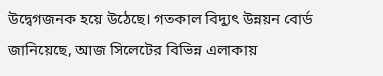উদ্বেগজনক হয়ে উঠেছে। গতকাল বিদ্যুৎ উন্নয়ন বোর্ড জানিয়েছে, আজ সিলেটের বিভিন্ন এলাকায়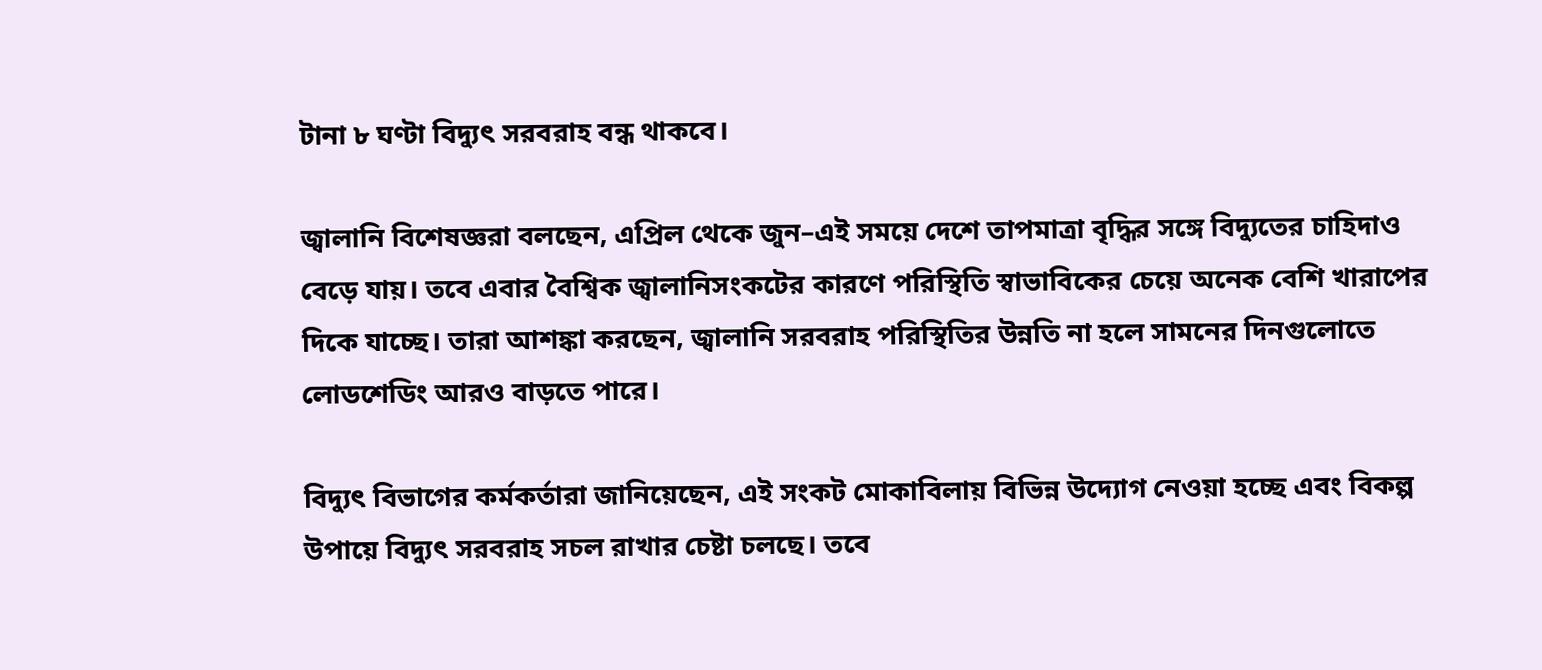টানা ৮ ঘণ্টা বিদ্যুৎ সরবরাহ বন্ধ থাকবে।

জ্বালানি বিশেষজ্ঞরা বলছেন, এপ্রিল থেকে জুন–এই সময়ে দেশে তাপমাত্রা বৃদ্ধির সঙ্গে বিদ্যুতের চাহিদাও বেড়ে যায়। তবে এবার বৈশ্বিক জ্বালানিসংকটের কারণে পরিস্থিতি স্বাভাবিকের চেয়ে অনেক বেশি খারাপের দিকে যাচ্ছে। তারা আশঙ্কা করছেন, জ্বালানি সরবরাহ পরিস্থিতির উন্নতি না হলে সামনের দিনগুলোতে লোডশেডিং আরও বাড়তে পারে।

বিদ্যুৎ বিভাগের কর্মকর্তারা জানিয়েছেন, এই সংকট মোকাবিলায় বিভিন্ন উদ্যোগ নেওয়া হচ্ছে এবং বিকল্প উপায়ে বিদ্যুৎ সরবরাহ সচল রাখার চেষ্টা চলছে। তবে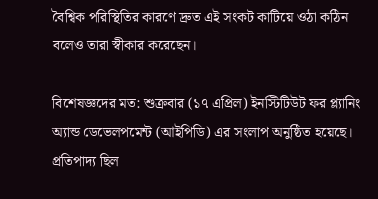বৈশ্বিক পরিস্থিতির কারণে দ্রুত এই সংকট কাটিয়ে ওঠা কঠিন বলেও তারা স্বীকার করেছেন।

বিশেষজ্ঞদের মত: শুক্রবার (১৭ এপ্রিল) ইনস্টিটিউট ফর প্ল্যানিং অ্যান্ড ডেভেলপমেন্ট (আইপিডি) এর সংলাপ অনুষ্ঠিত হয়েছে। প্রতিপাদ্য ছিল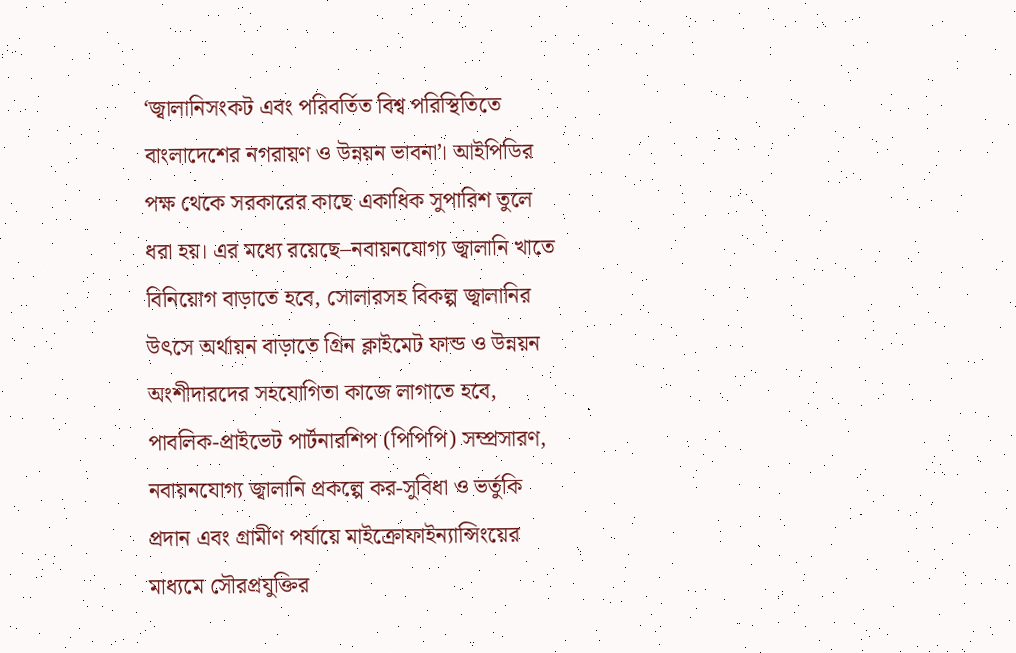‘জ্বালানিসংকট এবং পরিবর্তিত বিশ্ব পরিস্থিতিতে বাংলাদেশের নগরায়ণ ও উন্নয়ন ভাবনা’। আইপিডির পক্ষ থেকে সরকারের কাছে একাধিক সুপারিশ তুলে ধরা হয়। এর মধ্যে রয়েছে–নবায়নযোগ্য জ্বালানি খাতে বিনিয়োগ বাড়াতে হবে, সোলারসহ বিকল্প জ্বালানির উৎসে অর্থায়ন বাড়াতে গ্রিন ক্লাইমেট ফান্ড ও উন্নয়ন অংশীদারদের সহযোগিতা কাজে লাগাতে হবে, পাবলিক-প্রাইভেট পার্টনারশিপ (পিপিপি) সম্প্রসারণ, নবায়নযোগ্য জ্বালানি প্রকল্পে কর-সুবিধা ও ভর্তুকি প্রদান এবং গ্রামীণ পর্যায়ে মাইক্রোফাইন্যান্সিংয়ের মাধ্যমে সৌরপ্রযুক্তির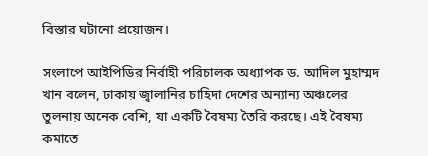বিস্তার ঘটানো প্রয়োজন।

সংলাপে আইপিডির নির্বাহী পরিচালক অধ্যাপক ড. আদিল মুহাম্মদ খান বলেন, ঢাকায় জ্বালানির চাহিদা দেশের অন্যান্য অঞ্চলের তুলনায় অনেক বেশি, যা একটি বৈষম্য তৈরি করছে। এই বৈষম্য কমাতে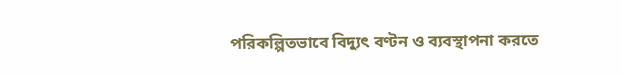পরিকল্পিতভাবে বিদ্যুৎ বণ্টন ও ব্যবস্থাপনা করতে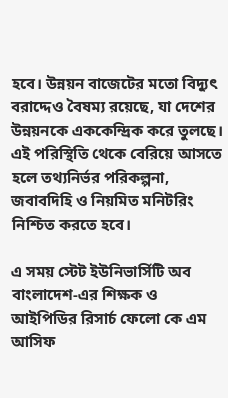হবে। উন্নয়ন বাজেটের মতো বিদ্যুৎ বরাদ্দেও বৈষম্য রয়েছে, যা দেশের উন্নয়নকে এককেন্দ্রিক করে তুলছে। এই পরিস্থিতি থেকে বেরিয়ে আসতে হলে তথ্যনির্ভর পরিকল্পনা, জবাবদিহি ও নিয়মিত মনিটরিং নিশ্চিত করতে হবে।

এ সময় স্টেট ইউনিভার্সিটি অব বাংলাদেশ-এর শিক্ষক ও আইপিডির রিসার্চ ফেলো কে এম আসিফ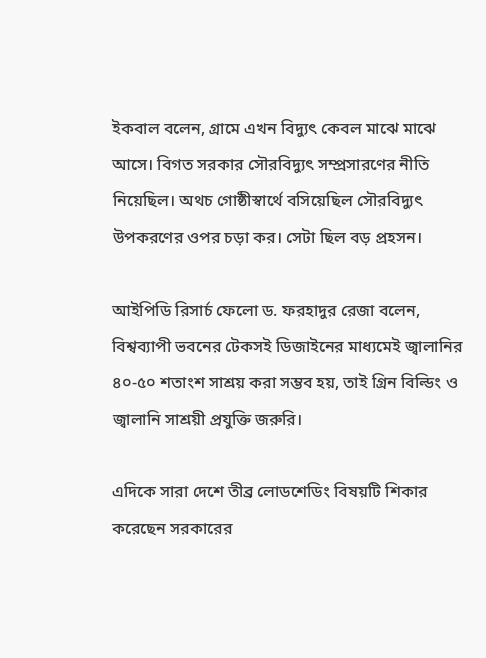ইকবাল বলেন, গ্রামে এখন বিদ্যুৎ কেবল মাঝে মাঝে আসে। বিগত সরকার সৌরবিদ্যুৎ সম্প্রসারণের নীতি নিয়েছিল। অথচ গোষ্ঠীস্বার্থে বসিয়েছিল সৌরবিদ্যুৎ উপকরণের ওপর চড়া কর। সেটা ছিল বড় প্রহসন।

আইপিডি রিসার্চ ফেলো ড. ফরহাদুর রেজা বলেন, বিশ্বব্যাপী ভবনের টেকসই ডিজাইনের মাধ্যমেই জ্বালানির ৪০-৫০ শতাংশ সাশ্রয় করা সম্ভব হয়, তাই গ্রিন বিল্ডিং ও জ্বালানি সাশ্রয়ী প্রযুক্তি জরুরি।

এদিকে সারা দেশে তীব্র লোডশেডিং বিষয়টি শিকার করেছেন সরকারের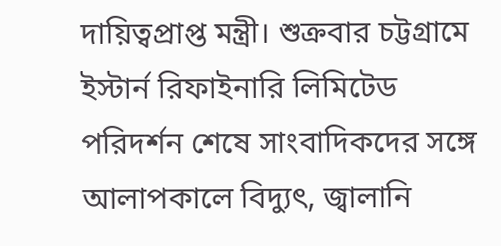দায়িত্বপ্রাপ্ত মন্ত্রী। শুক্রবার চট্টগ্রামে ইস্টার্ন রিফাইনারি লিমিটেড পরিদর্শন শেষে সাংবাদিকদের সঙ্গে আলাপকালে বিদ্যুৎ, জ্বালানি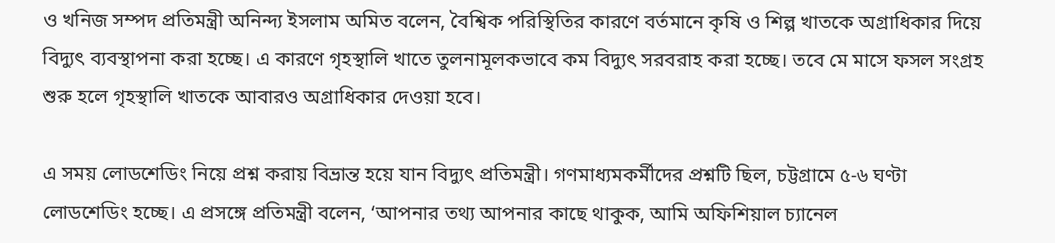ও খনিজ সম্পদ প্রতিমন্ত্রী অনিন্দ্য ইসলাম অমিত বলেন, বৈশ্বিক পরিস্থিতির কারণে বর্তমানে কৃষি ও শিল্প খাতকে অগ্রাধিকার দিয়ে বিদ্যুৎ ব্যবস্থাপনা করা হচ্ছে। এ কারণে গৃহস্থালি খাতে তুলনামূলকভাবে কম বিদ্যুৎ সরবরাহ করা হচ্ছে। তবে মে মাসে ফসল সংগ্রহ শুরু হলে গৃহস্থালি খাতকে আবারও অগ্রাধিকার দেওয়া হবে।

এ সময় লোডশেডিং নিয়ে প্রশ্ন করায় বিভ্রান্ত হয়ে যান বিদ্যুৎ প্রতিমন্ত্রী। গণমাধ্যমকর্মীদের প্রশ্নটি ছিল, চট্টগ্রামে ৫-৬ ঘণ্টা লোডশেডিং হচ্ছে। এ প্রসঙ্গে প্রতিমন্ত্রী বলেন, ‘আপনার তথ্য আপনার কাছে থাকুক, আমি অফিশিয়াল চ্যানেল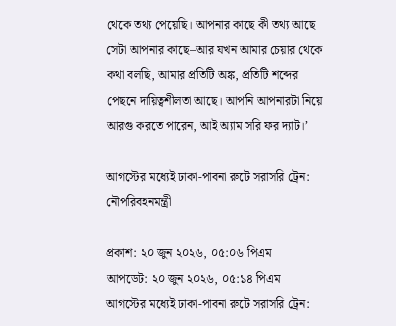থেকে তথ্য পেয়েছি। আপনার কাছে কী তথ্য আছে সেটা আপনার কাছে–আর যখন আমার চেয়ার থেকে কথা বলছি, আমার প্রতিটি অঙ্ক, প্রতিটি শব্দের পেছনে দায়িত্বশীলতা আছে। আপনি আপনারটা নিয়ে আরগু করতে পারেন, আই অ্যাম সরি ফর দ্যাট।’

আগস্টের মধ্যেই ঢাকা-পাবনা রুটে সরাসরি ট্রেন: নৌপরিবহনমন্ত্রী

প্রকাশ: ২০ জুন ২০২৬, ০৫:০৬ পিএম
আপডেট: ২০ জুন ২০২৬, ০৫:১৪ পিএম
আগস্টের মধ্যেই ঢাকা-পাবনা রুটে সরাসরি ট্রেন: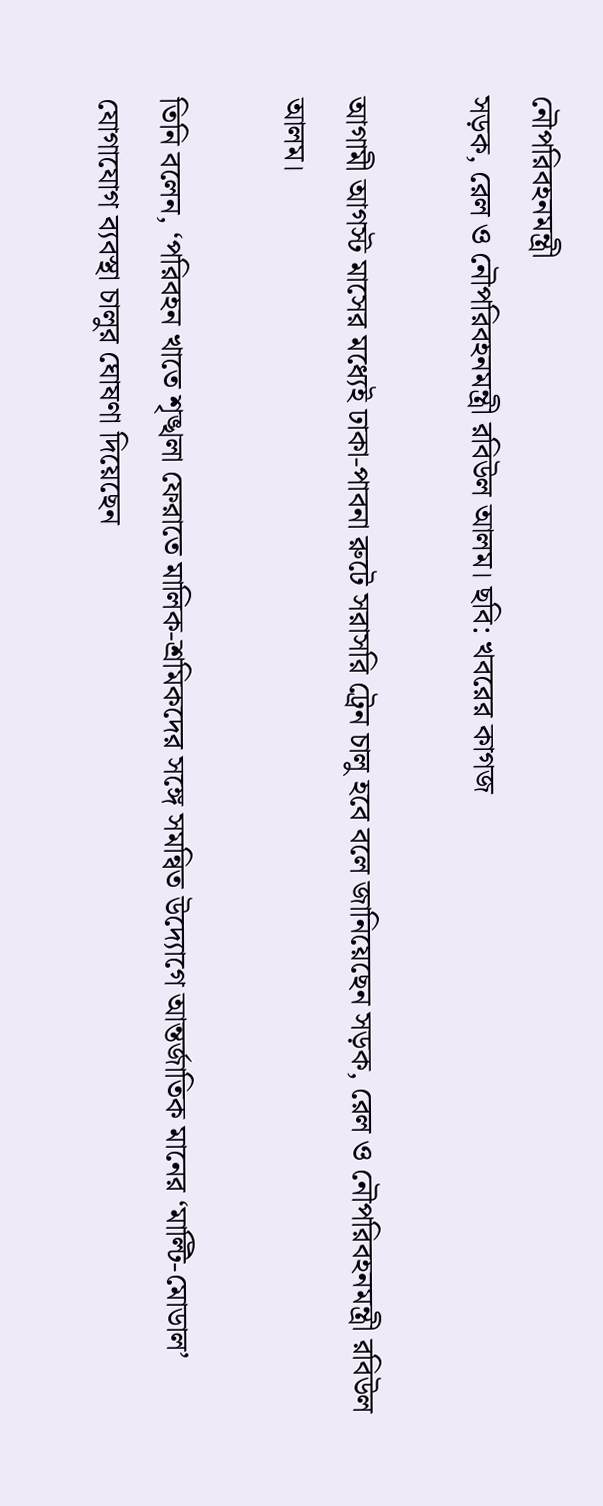নৌপরিবহনমন্ত্রী
সড়ক, রেল ও নৌপরিবহনমন্ত্রী রবিউল আলম। ছবি: খবরের কাগজ

আগামী আগস্ট মাসের মধ্যেই ঢাকা-পাবনা রুটে সরাসরি ট্রেন চালু হবে বলে জানিয়েছেন সড়ক, রেল ও নৌপরিবহনমন্ত্রী রবিউল আলম।

তিনি বলেন, ‘পরিবহন খাতে শৃঙ্খলা ফেরাতে মালিক-শ্রমিকদের সঙ্গে সমন্বিত উদ্যোগে আন্তর্জাতিক মানের ‘মাল্টি-মোডাল’ যোগাযোগ ব্যবস্থা চালুর ঘোষণা দিয়েছেন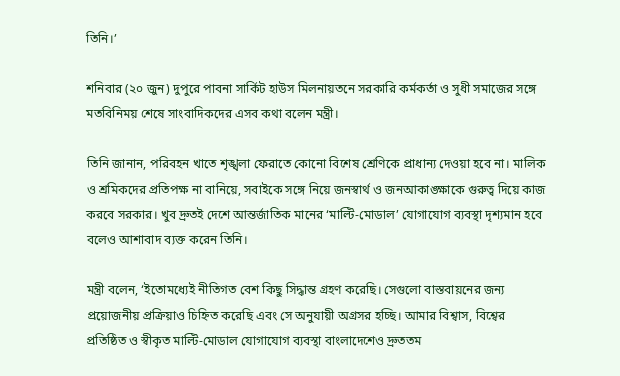তিনি।’

শনিবার (২০ জুন) দুপুরে পাবনা সার্কিট হাউস মিলনায়তনে সরকারি কর্মকর্তা ও সুধী সমাজের সঙ্গে মতবিনিময় শেষে সাংবাদিকদের এসব কথা বলেন মন্ত্রী।

তিনি জানান, পরিবহন খাতে শৃঙ্খলা ফেরাতে কোনো বিশেষ শ্রেণিকে প্রাধান্য দেওয়া হবে না। মালিক ও শ্রমিকদের প্রতিপক্ষ না বানিয়ে, সবাইকে সঙ্গে নিয়ে জনস্বার্থ ও জনআকাঙ্ক্ষাকে গুরুত্ব দিয়ে কাজ করবে সরকার। খুব দ্রুতই দেশে আন্তর্জাতিক মানের ‘মাল্টি-মোডাল’ যোগাযোগ ব্যবস্থা দৃশ্যমান হবে বলেও আশাবাদ ব্যক্ত করেন তিনি।

মন্ত্রী বলেন, ‘ইতোমধ্যেই নীতিগত বেশ কিছু সিদ্ধান্ত গ্রহণ করেছি। সেগুলো বাস্তবায়নের জন্য প্রয়োজনীয় প্রক্রিয়াও চিহ্নিত করেছি এবং সে অনুযায়ী অগ্রসর হচ্ছি। আমার বিশ্বাস, বিশ্বের প্রতিষ্ঠিত ও স্বীকৃত মাল্টি-মোডাল যোগাযোগ ব্যবস্থা বাংলাদেশেও দ্রুততম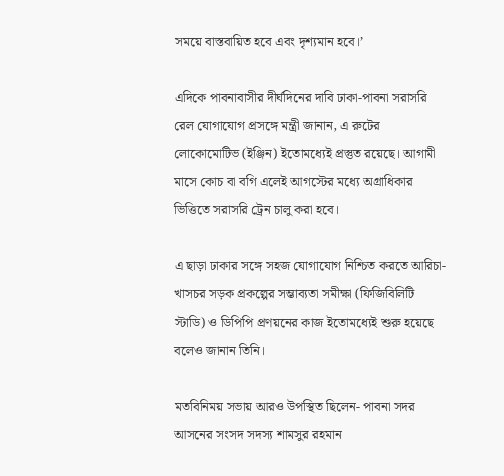সময়ে বাস্তবায়িত হবে এবং দৃশ্যমান হবে।’

এদিকে পাবনাবাসীর দীর্ঘদিনের দাবি ঢাকা-পাবনা সরাসরি রেল যোগাযোগ প্রসঙ্গে মন্ত্রী জানান, এ রুটের লোকোমোটিভ (ইঞ্জিন) ইতোমধ্যেই প্রস্তুত রয়েছে। আগামী মাসে কোচ বা বগি এলেই আগস্টের মধ্যে অগ্রাধিকার ভিত্তিতে সরাসরি ট্রেন চালু করা হবে।

এ ছাড়া ঢাকার সঙ্গে সহজ যোগাযোগ নিশ্চিত করতে আরিচা-খাসচর সড়ক প্রকল্পের সম্ভাব্যতা সমীক্ষা (ফিজিবিলিটি স্টাডি) ও ডিপিপি প্রণয়নের কাজ ইতোমধ্যেই শুরু হয়েছে বলেও জানান তিনি।

মতবিনিময় সভায় আরও উপস্থিত ছিলেন- পাবনা সদর আসনের সংসদ সদস্য শামসুর রহমান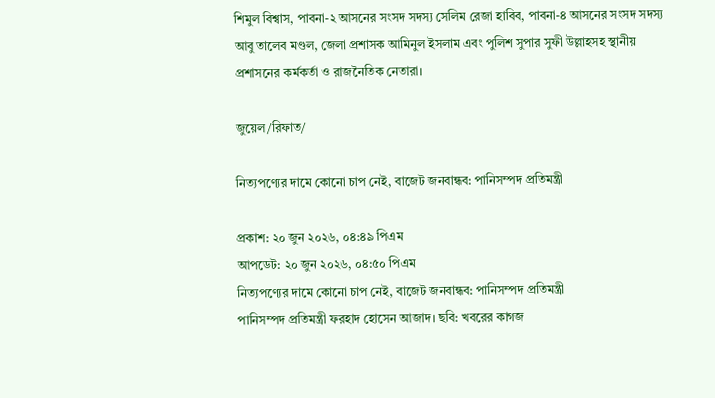শিমুল বিশ্বাস, পাবনা-২ আসনের সংসদ সদস্য সেলিম রেজা হাবিব, পাবনা-৪ আসনের সংসদ সদস্য আবু তালেব মণ্ডল, জেলা প্রশাসক আমিনুল ইসলাম এবং পুলিশ সুপার সুফী উল্লাহসহ স্থানীয় প্রশাসনের কর্মকর্তা ও রাজনৈতিক নেতারা।

জুয়েল/রিফাত/

নিত্যপণ্যের দামে কোনো চাপ নেই, বাজেট জনবান্ধব: পানিসম্পদ প্রতিমন্ত্রী

প্রকাশ: ২০ জুন ২০২৬, ০৪:৪৯ পিএম
আপডেট: ২০ জুন ২০২৬, ০৪:৫০ পিএম
নিত্যপণ্যের দামে কোনো চাপ নেই, বাজেট জনবান্ধব: পানিসম্পদ প্রতিমন্ত্রী
পানিসম্পদ প্রতিমন্ত্রী ফরহাদ হোসেন আজাদ। ছবি: খবরের কাগজ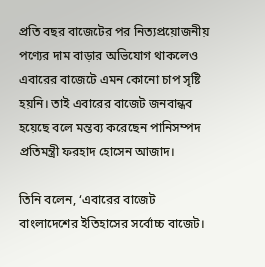প্রতি বছর বাজেটের পর নিত্যপ্রয়োজনীয় পণ্যের দাম বাড়ার অভিযোগ থাকলেও এবারের বাজেটে এমন কোনো চাপ সৃষ্টি হয়নি। তাই এবারের বাজেট জনবান্ধব হয়েছে বলে মন্তব্য করেছেন পানিসম্পদ প্রতিমন্ত্রী ফরহাদ হোসেন আজাদ।

তিনি বলেন, ‘এবারের বাজেট বাংলাদেশের ইতিহাসের সর্বোচ্চ বাজেট।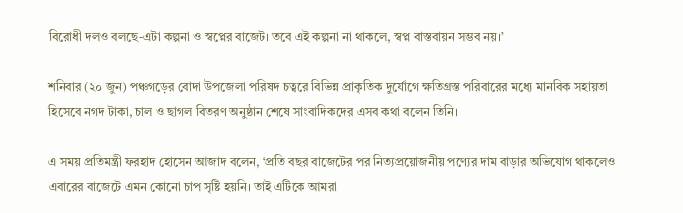বিরোধী দলও বলছে-এটা কল্পনা ও স্বপ্নের বাজেট। তবে এই কল্পনা না থাকলে, স্বপ্ন বাস্তবায়ন সম্ভব নয়।’

শনিবার (২০ জুন) পঞ্চগড়ের বোদা উপজেলা পরিষদ চত্বরে বিভিন্ন প্রাকৃতিক দুর্যোগে ক্ষতিগ্রস্ত পরিবারের মধ্যে মানবিক সহায়তা হিসেবে নগদ টাকা, চাল ও ছাগল বিতরণ অনুষ্ঠান শেষে সাংবাদিকদের এসব কথা বলেন তিনি।

এ সময় প্রতিমন্ত্রী ফরহাদ হোসেন আজাদ বলেন, ‘প্রতি বছর বাজেটের পর নিত্যপ্রয়োজনীয় পণ্যের দাম বাড়ার অভিযোগ থাকলেও এবারের বাজেটে এমন কোনো চাপ সৃষ্টি হয়নি। তাই এটিকে আমরা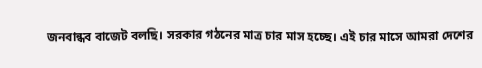জনবান্ধব বাজেট বলছি। সরকার গঠনের মাত্র চার মাস হচ্ছে। এই চার মাসে আমরা দেশের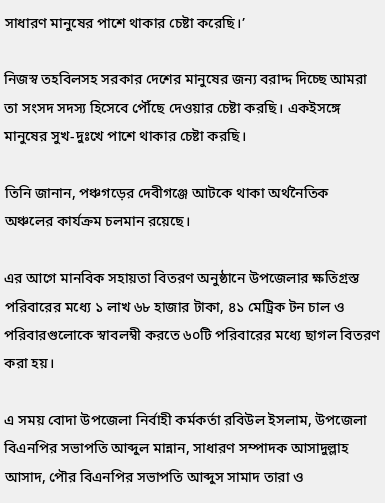সাধারণ মানুষের পাশে থাকার চেষ্টা করেছি।’

নিজস্ব তহবিলসহ সরকার দেশের মানুষের জন্য বরাদ্দ দিচ্ছে আমরা তা সংসদ সদস্য হিসেবে পৌঁছে দেওয়ার চেষ্টা করছি। একইসঙ্গে মানুষের সুখ-দুঃখে পাশে থাকার চেষ্টা করছি।

তিনি জানান, পঞ্চগড়ের দেবীগঞ্জে আটকে থাকা অর্থনৈতিক অঞ্চলের কার্যক্রম চলমান রয়েছে।

এর আগে মানবিক সহায়তা বিতরণ অনুষ্ঠানে উপজেলার ক্ষতিগ্রস্ত পরিবারের মধ্যে ১ লাখ ৬৮ হাজার টাকা, ৪১ মেট্রিক টন চাল ও পরিবারগুলোকে স্বাবলম্বী করতে ৬০টি পরিবারের মধ্যে ছাগল বিতরণ করা হয়।

এ সময় বোদা উপজেলা নির্বাহী কর্মকর্তা রবিউল ইসলাম, উপজেলা বিএনপির সভাপতি আব্দুল মান্নান, সাধারণ সম্পাদক আসাদুল্লাহ আসাদ, পৌর বিএনপির সভাপতি আব্দুস সামাদ তারা ও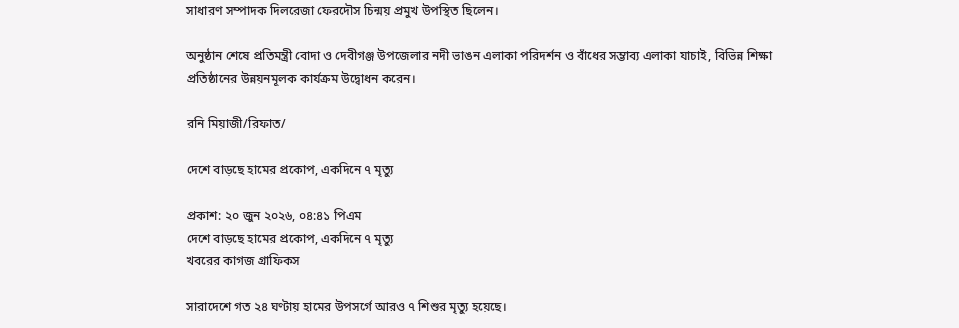সাধারণ সম্পাদক দিলরেজা ফেরদৌস চিন্ময় প্রমুখ উপস্থিত ছিলেন।

অনুষ্ঠান শেষে প্রতিমন্ত্রী বোদা ও দেবীগঞ্জ উপজেলার নদী ভাঙন এলাকা পরিদর্শন ও বাঁধের সম্ভাব্য এলাকা যাচাই, বিভিন্ন শিক্ষা প্রতিষ্ঠানের উন্নয়নমূলক কার্যক্রম উদ্বোধন করেন।

রনি মিয়াজী/রিফাত/

দেশে বাড়ছে হামের প্রকোপ, একদিনে ৭ মৃত্যু

প্রকাশ: ২০ জুন ২০২৬, ০৪:৪১ পিএম
দেশে বাড়ছে হামের প্রকোপ, একদিনে ৭ মৃত্যু
খবরের কাগজ গ্রাফিকস

সারাদেশে গত ২৪ ঘণ্টায় হামের উপসর্গে আরও ৭ শিশুর মৃত্যু হয়েছে।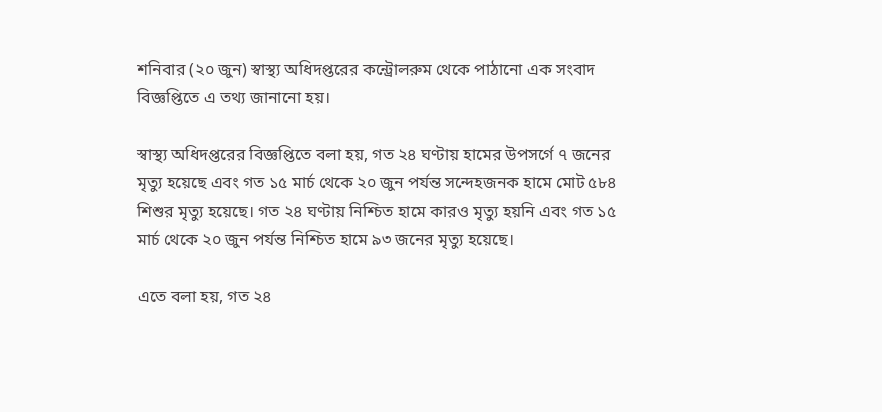শনিবার (২০ জুন) স্বাস্থ্য অধিদপ্তরের কন্ট্রোলরুম থেকে পাঠানো এক সংবাদ বিজ্ঞপ্তিতে এ তথ্য জানানো হয়।

স্বাস্থ্য অধিদপ্তরের বিজ্ঞপ্তিতে বলা হয়, গত ২৪ ঘণ্টায় হামের উপসর্গে ৭ জনের মৃত্যু হয়েছে এবং গত ১৫ মার্চ থেকে ২০ জুন পর্যন্ত সন্দেহজনক হামে মোট ৫৮৪ শিশুর মৃত্যু হয়েছে। গত ২৪ ঘণ্টায় নিশ্চিত হামে কারও মৃত্যু হয়নি এবং গত ১৫ মার্চ থেকে ২০ জুন পর্যন্ত নিশ্চিত হামে ৯৩ জনের মৃত্যু হয়েছে।

এতে বলা হয়, গত ২৪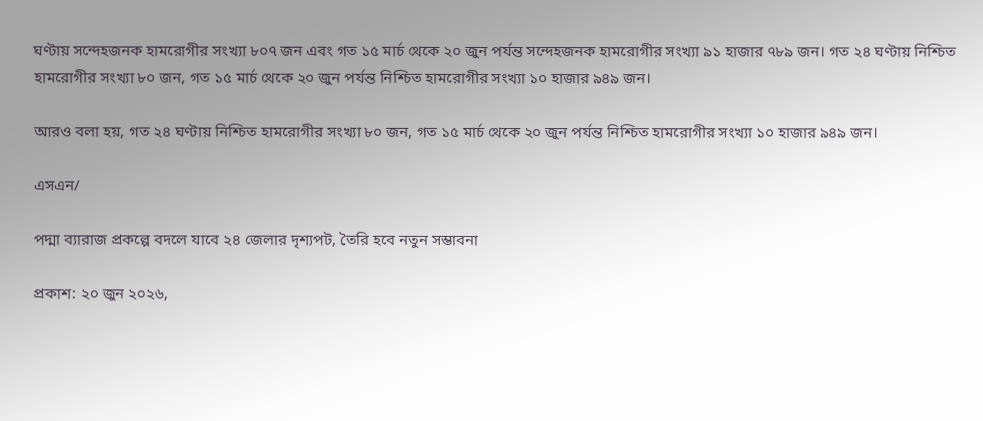ঘণ্টায় সন্দেহজনক হামরোগীর সংখ্যা ৮০৭ জন এবং গত ১৫ মার্চ থেকে ২০ জুন পর্যন্ত সন্দেহজনক হামরোগীর সংখ্যা ৯১ হাজার ৭৮৯ জন। গত ২৪ ঘণ্টায় নিশ্চিত হামরোগীর সংখ্যা ৮০ জন, গত ১৫ মার্চ থেকে ২০ জুন পর্যন্ত নিশ্চিত হামরোগীর সংখ্যা ১০ হাজার ৯৪৯ জন।

আরও বলা হয়, গত ২৪ ঘণ্টায় নিশ্চিত হামরোগীর সংখ্যা ৮০ জন, গত ১৫ মার্চ থেকে ২০ জুন পর্যন্ত নিশ্চিত হামরোগীর সংখ্যা ১০ হাজার ৯৪৯ জন।

এসএন/

পদ্মা ব্যারাজ প্রকল্পে বদলে যাবে ২৪ জেলার দৃশ্যপট, তৈরি হবে নতুন সম্ভাবনা

প্রকাশ: ২০ জুন ২০২৬,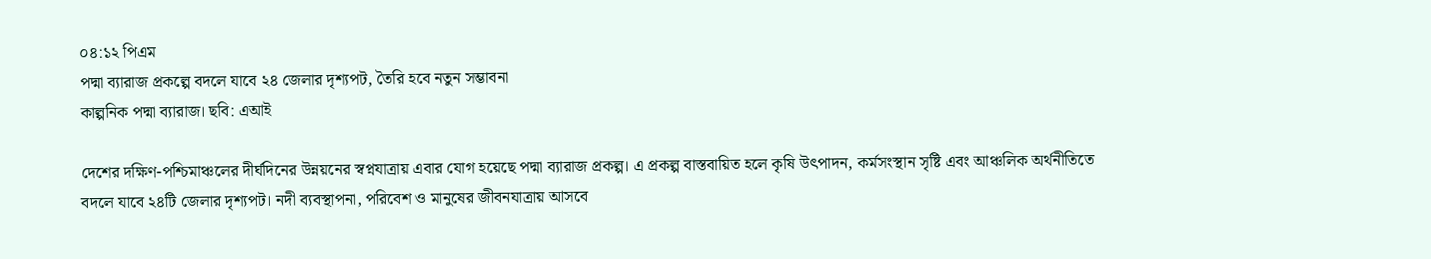০৪:১২ পিএম
পদ্মা ব্যারাজ প্রকল্পে বদলে যাবে ২৪ জেলার দৃশ্যপট, তৈরি হবে নতুন সম্ভাবনা
কাল্পনিক পদ্মা ব্যারাজ। ছবি: এআই

দেশের দক্ষিণ-পশ্চিমাঞ্চলের দীর্ঘদিনের উন্নয়নের স্বপ্নযাত্রায় এবার যোগ হয়েছে পদ্মা ব্যারাজ প্রকল্প। এ প্রকল্প বাস্তবায়িত হলে কৃষি উৎপাদন, কর্মসংস্থান সৃষ্টি এবং আঞ্চলিক অর্থনীতিতে বদলে যাবে ২৪টি জেলার দৃশ্যপট। নদী ব্যবস্থাপনা, পরিবেশ ও মানুষের জীবনযাত্রায় আসবে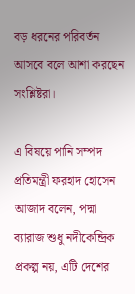বড় ধরনের পরিবর্তন আসবে বলে আশা করছেন সংশ্লিষ্টরা।

এ বিষয়ে পানি সম্পদ প্রতিমন্ত্রী ফরহাদ হোসেন আজাদ বলেন, পদ্মা ব্যারাজ শুধু নদীকেন্দ্রিক প্রকল্প নয়, এটি দেশের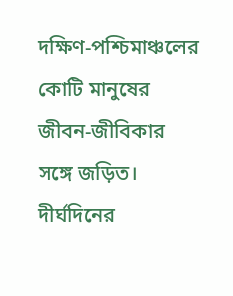দক্ষিণ-পশ্চিমাঞ্চলের কোটি মানুষের জীবন-জীবিকার সঙ্গে জড়িত। দীর্ঘদিনের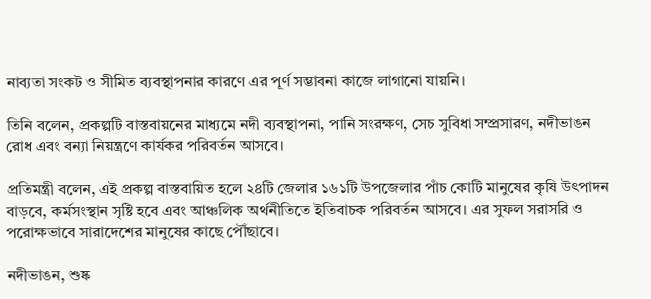নাব্যতা সংকট ও সীমিত ব্যবস্থাপনার কারণে এর পূর্ণ সম্ভাবনা কাজে লাগানো যায়নি।

তিনি বলেন, প্রকল্পটি বাস্তবায়নের মাধ্যমে নদী ব্যবস্থাপনা, পানি সংরক্ষণ, সেচ সুবিধা সম্প্রসারণ, নদীভাঙন রোধ এবং বন্যা নিয়ন্ত্রণে কার্যকর পরিবর্তন আসবে।

প্রতিমন্ত্রী বলেন, এই প্রকল্প বাস্তবায়িত হলে ২৪টি জেলার ১৬১টি উপজেলার পাঁচ কোটি মানুষের কৃষি উৎপাদন বাড়বে, কর্মসংস্থান সৃষ্টি হবে এবং আঞ্চলিক অর্থনীতিতে ইতিবাচক পরিবর্তন আসবে। এর সুফল সরাসরি ও পরোক্ষভাবে সারাদেশের মানুষের কাছে পৌঁছাবে।

নদীভাঙন, শুষ্ক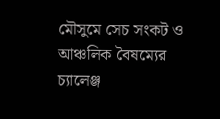মৌসুমে সেচ সংকট ও আঞ্চলিক বৈষম্যের চ্যালেঞ্জ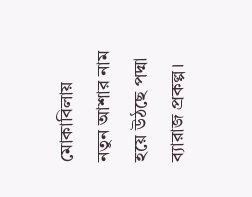মোকাবিলায় নতুন আশার নাম হয়ে উঠছে পদ্মা ব্যারাজ প্রকল্প।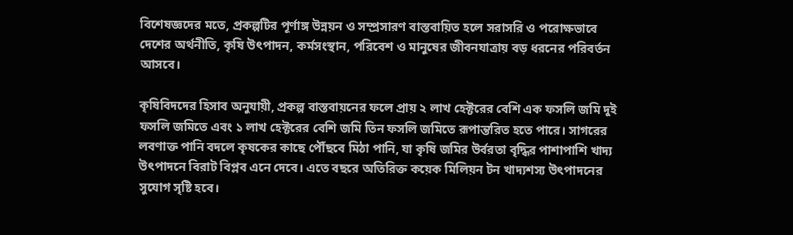বিশেষজ্ঞদের মতে, প্রকল্পটির পূর্ণাঙ্গ উন্নয়ন ও সম্প্রসারণ বাস্তবায়িত হলে সরাসরি ও পরোক্ষভাবে দেশের অর্থনীতি, কৃষি উৎপাদন, কর্মসংস্থান, পরিবেশ ও মানুষের জীবনযাত্রায় বড় ধরনের পরিবর্তন আসবে।

কৃষিবিদদের হিসাব অনুযায়ী, প্রকল্প বাস্তবায়নের ফলে প্রায় ২ লাখ হেক্টরের বেশি এক ফসলি জমি দুই ফসলি জমিতে এবং ১ লাখ হেক্টরের বেশি জমি তিন ফসলি জমিতে রূপান্তরিত হতে পারে। সাগরের লবণাক্ত পানি বদলে কৃষকের কাছে পৌঁছবে মিঠা পানি, যা কৃষি জমির উর্বরতা বৃদ্ধির পাশাপাশি খাদ্য উৎপাদনে বিরাট বিপ্লব এনে দেবে। এতে বছরে অতিরিক্ত কয়েক মিলিয়ন টন খাদ্যশস্য উৎপাদনের সুযোগ সৃষ্টি হবে।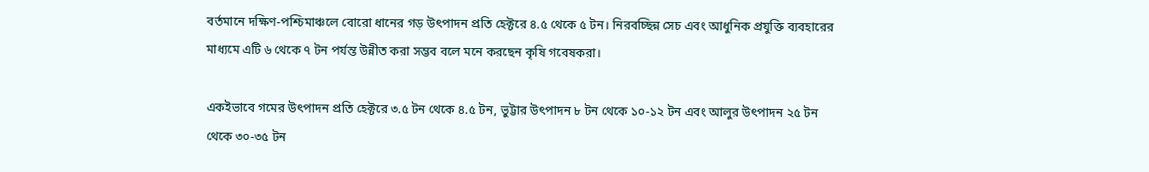বর্তমানে দক্ষিণ-পশ্চিমাঞ্চলে বোরো ধানের গড় উৎপাদন প্রতি হেক্টরে ৪.৫ থেকে ৫ টন। নিরবচ্ছিন্ন সেচ এবং আধুনিক প্রযুক্তি ব্যবহারের মাধ্যমে এটি ৬ থেকে ৭ টন পর্যন্ত উন্নীত করা সম্ভব বলে মনে করছেন কৃষি গবেষকরা।

একইভাবে গমের উৎপাদন প্রতি হেক্টরে ৩.৫ টন থেকে ৪.৫ টন, ভুট্টার উৎপাদন ৮ টন থেকে ১০-১২ টন এবং আলুর উৎপাদন ২৫ টন থেকে ৩০-৩৫ টন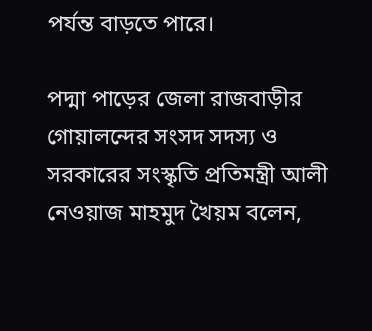পর্যন্ত বাড়তে পারে।

পদ্মা পাড়ের জেলা রাজবাড়ীর গোয়ালন্দের সংসদ সদস্য ও সরকারের সংস্কৃতি প্রতিমন্ত্রী আলী নেওয়াজ মাহমুদ খৈয়ম বলেন,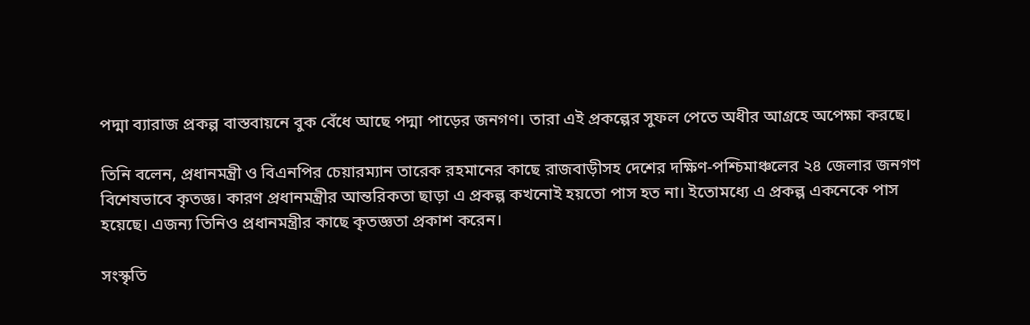পদ্মা ব্যারাজ প্রকল্প বাস্তবায়নে বুক বেঁধে আছে পদ্মা পাড়ের জনগণ। তারা এই প্রকল্পের সুফল পেতে অধীর আগ্রহে অপেক্ষা করছে।

তিনি বলেন, প্রধানমন্ত্রী ও বিএনপির চেয়ারম্যান তারেক রহমানের কাছে রাজবাড়ীসহ দেশের দক্ষিণ-পশ্চিমাঞ্চলের ২৪ জেলার জনগণ বিশেষভাবে কৃতজ্ঞ। কারণ প্রধানমন্ত্রীর আন্তরিকতা ছাড়া এ প্রকল্প কখনোই হয়তো পাস হত না। ইতোমধ্যে এ প্রকল্প একনেকে পাস হয়েছে। এজন্য তিনিও প্রধানমন্ত্রীর কাছে কৃতজ্ঞতা প্রকাশ করেন।

সংস্কৃতি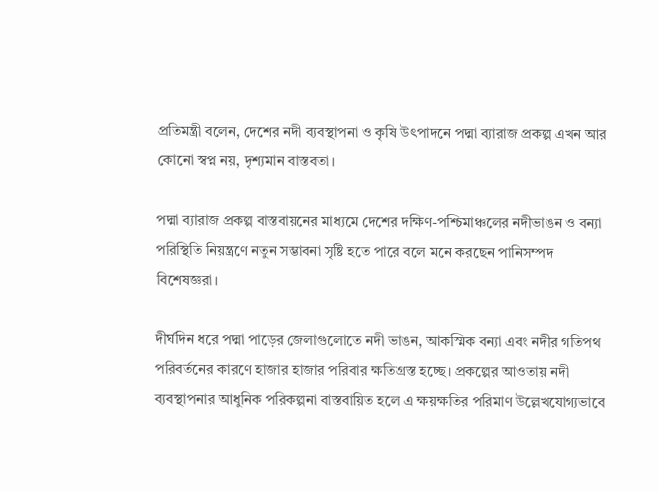প্রতিমন্ত্রী বলেন, দেশের নদী ব্যবস্থাপনা ও কৃষি উৎপাদনে পদ্মা ব্যারাজ প্রকল্প এখন আর কোনো স্বপ্ন নয়, দৃশ্যমান বাস্তবতা।

পদ্মা ব্যারাজ প্রকল্প বাস্তবায়নের মাধ্যমে দেশের দক্ষিণ-পশ্চিমাঞ্চলের নদীভাঙন ও বন্যা পরিস্থিতি নিয়ন্ত্রণে নতুন সম্ভাবনা সৃষ্টি হতে পারে বলে মনে করছেন পানিসম্পদ বিশেষজ্ঞরা।

দীর্ঘদিন ধরে পদ্মা পাড়ের জেলাগুলোতে নদী ভাঙন, আকস্মিক বন্যা এবং নদীর গতিপথ পরিবর্তনের কারণে হাজার হাজার পরিবার ক্ষতিগ্রস্ত হচ্ছে। প্রকল্পের আওতায় নদী ব্যবস্থাপনার আধুনিক পরিকল্পনা বাস্তবায়িত হলে এ ক্ষয়ক্ষতির পরিমাণ উল্লেখযোগ্যভাবে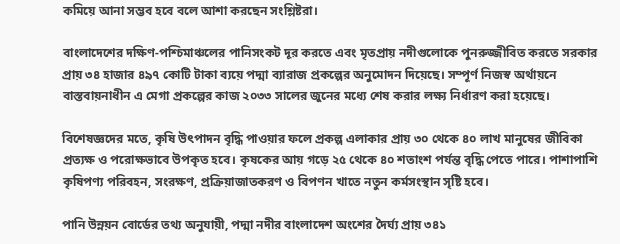কমিয়ে আনা সম্ভব হবে বলে আশা করছেন সংশ্লিষ্টরা।

বাংলাদেশের দক্ষিণ-পশ্চিমাঞ্চলের পানিসংকট দূর করতে এবং মৃতপ্রায় নদীগুলোকে পুনরুজ্জীবিত করতে সরকার প্রায় ৩৪ হাজার ৪৯৭ কোটি টাকা ব্যয়ে পদ্মা ব্যারাজ প্রকল্পের অনুমোদন দিয়েছে। সম্পূর্ণ নিজস্ব অর্থায়নে বাস্তবায়নাধীন এ মেগা প্রকল্পের কাজ ২০৩৩ সালের জুনের মধ্যে শেষ করার লক্ষ্য নির্ধারণ করা হয়েছে।

বিশেষজ্ঞদের মতে, কৃষি উৎপাদন বৃদ্ধি পাওয়ার ফলে প্রকল্প এলাকার প্রায় ৩০ থেকে ৪০ লাখ মানুষের জীবিকা প্রত্যক্ষ ও পরোক্ষভাবে উপকৃত হবে। কৃষকের আয় গড়ে ২৫ থেকে ৪০ শতাংশ পর্যন্ত বৃদ্ধি পেতে পারে। পাশাপাশি কৃষিপণ্য পরিবহন, সংরক্ষণ, প্রক্রিয়াজাতকরণ ও বিপণন খাতে নতুন কর্মসংস্থান সৃষ্টি হবে।

পানি উন্নয়ন বোর্ডের তথ্য অনুযায়ী, পদ্মা নদীর বাংলাদেশ অংশের দৈর্ঘ্য প্রায় ৩৪১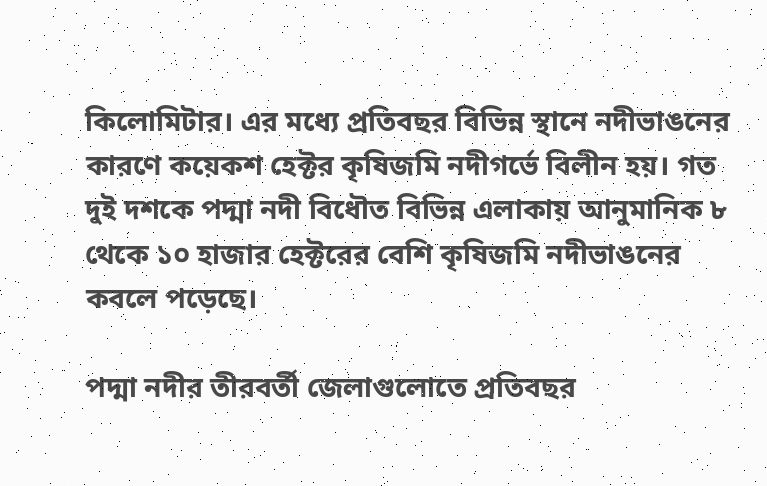কিলোমিটার। এর মধ্যে প্রতিবছর বিভিন্ন স্থানে নদীভাঙনের কারণে কয়েকশ হেক্টর কৃষিজমি নদীগর্ভে বিলীন হয়। গত দুই দশকে পদ্মা নদী বিধৌত বিভিন্ন এলাকায় আনুমানিক ৮ থেকে ১০ হাজার হেক্টরের বেশি কৃষিজমি নদীভাঙনের কবলে পড়েছে।

পদ্মা নদীর তীরবর্তী জেলাগুলোতে প্রতিবছর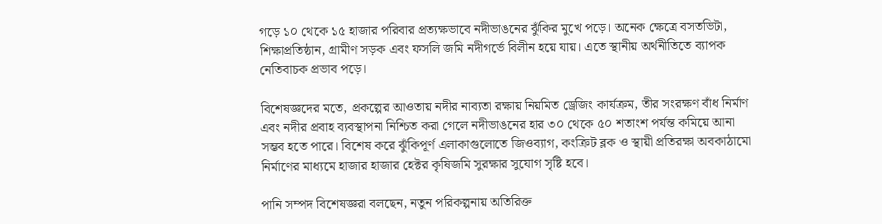গড়ে ১০ থেকে ১৫ হাজার পরিবার প্রত্যক্ষভাবে নদীভাঙনের ঝুঁকির মুখে পড়ে। অনেক ক্ষেত্রে বসতভিটা, শিক্ষাপ্রতিষ্ঠান, গ্রামীণ সড়ক এবং ফসলি জমি নদীগর্ভে বিলীন হয়ে যায়। এতে স্থানীয় অর্থনীতিতে ব্যাপক নেতিবাচক প্রভাব পড়ে।

বিশেষজ্ঞদের মতে, প্রকল্পের আওতায় নদীর নাব্যতা রক্ষায় নিয়মিত ড্রেজিং কার্যক্রম, তীর সংরক্ষণ বাঁধ নির্মাণ এবং নদীর প্রবাহ ব্যবস্থাপনা নিশ্চিত করা গেলে নদীভাঙনের হার ৩০ থেকে ৫০ শতাংশ পর্যন্ত কমিয়ে আনা সম্ভব হতে পারে। বিশেষ করে ঝুঁকিপূর্ণ এলাকাগুলোতে জিওব্যাগ, কংক্রিট ব্লক ও স্থায়ী প্রতিরক্ষা অবকাঠামো নির্মাণের মাধ্যমে হাজার হাজার হেক্টর কৃষিজমি সুরক্ষার সুযোগ সৃষ্টি হবে।

পানি সম্পদ বিশেষজ্ঞরা বলছেন, নতুন পরিকল্পনায় অতিরিক্ত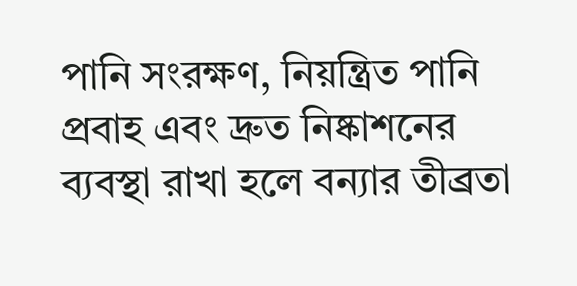পানি সংরক্ষণ, নিয়ন্ত্রিত পানি প্রবাহ এবং দ্রুত নিষ্কাশনের ব্যবস্থা রাখা হলে বন্যার তীব্রতা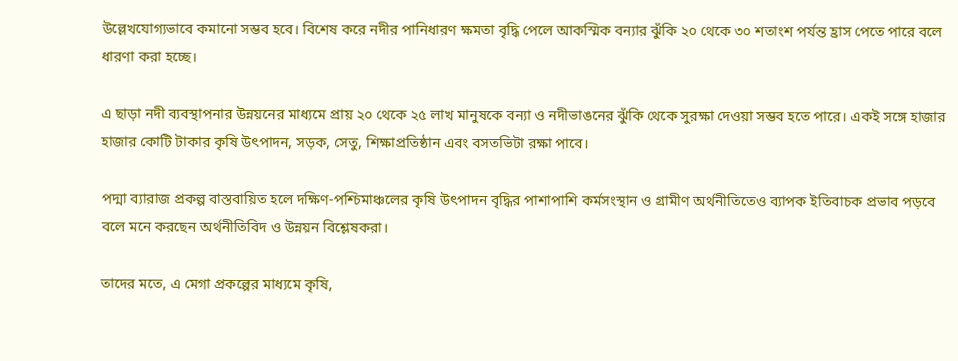উল্লেখযোগ্যভাবে কমানো সম্ভব হবে। বিশেষ করে নদীর পানিধারণ ক্ষমতা বৃদ্ধি পেলে আকস্মিক বন্যার ঝুঁকি ২০ থেকে ৩০ শতাংশ পর্যন্ত হ্রাস পেতে পারে বলে ধারণা করা হচ্ছে।

এ ছাড়া নদী ব্যবস্থাপনার উন্নয়নের মাধ্যমে প্রায় ২০ থেকে ২৫ লাখ মানুষকে বন্যা ও নদীভাঙনের ঝুঁকি থেকে সুরক্ষা দেওয়া সম্ভব হতে পারে। একই সঙ্গে হাজার হাজার কোটি টাকার কৃষি উৎপাদন, সড়ক, সেতু, শিক্ষাপ্রতিষ্ঠান এবং বসতভিটা রক্ষা পাবে।

পদ্মা ব্যারাজ প্রকল্প বাস্তবায়িত হলে দক্ষিণ-পশ্চিমাঞ্চলের কৃষি উৎপাদন বৃদ্ধির পাশাপাশি কর্মসংস্থান ও গ্রামীণ অর্থনীতিতেও ব্যাপক ইতিবাচক প্রভাব পড়বে বলে মনে করছেন অর্থনীতিবিদ ও উন্নয়ন বিশ্লেষকরা।

তাদের মতে, এ মেগা প্রকল্পের মাধ্যমে কৃষি,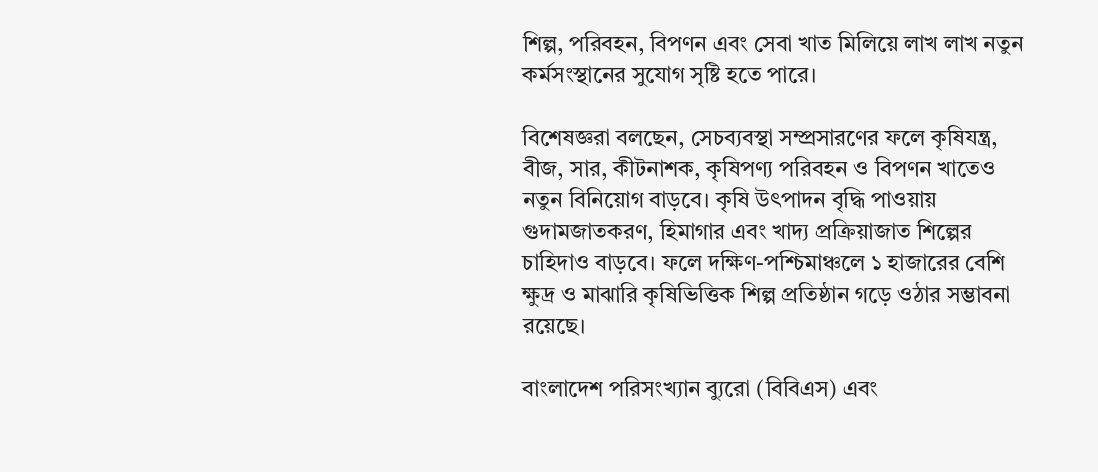শিল্প, পরিবহন, বিপণন এবং সেবা খাত মিলিয়ে লাখ লাখ নতুন কর্মসংস্থানের সুযোগ সৃষ্টি হতে পারে।

বিশেষজ্ঞরা বলছেন, সেচব্যবস্থা সম্প্রসারণের ফলে কৃষিযন্ত্র, বীজ, সার, কীটনাশক, কৃষিপণ্য পরিবহন ও বিপণন খাতেও নতুন বিনিয়োগ বাড়বে। কৃষি উৎপাদন বৃদ্ধি পাওয়ায় গুদামজাতকরণ, হিমাগার এবং খাদ্য প্রক্রিয়াজাত শিল্পের চাহিদাও বাড়বে। ফলে দক্ষিণ-পশ্চিমাঞ্চলে ১ হাজারের বেশি ক্ষুদ্র ও মাঝারি কৃষিভিত্তিক শিল্প প্রতিষ্ঠান গড়ে ওঠার সম্ভাবনা রয়েছে।

বাংলাদেশ পরিসংখ্যান ব্যুরো (বিবিএস) এবং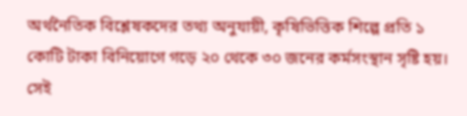অর্থনৈতিক বিশ্লেষকদের তথ্য অনুযায়ী, কৃষিভিত্তিক শিল্পে প্রতি ১ কোটি টাকা বিনিয়োগে গড়ে ২০ থেকে ৩০ জনের কর্মসংস্থান সৃষ্টি হয়। সেই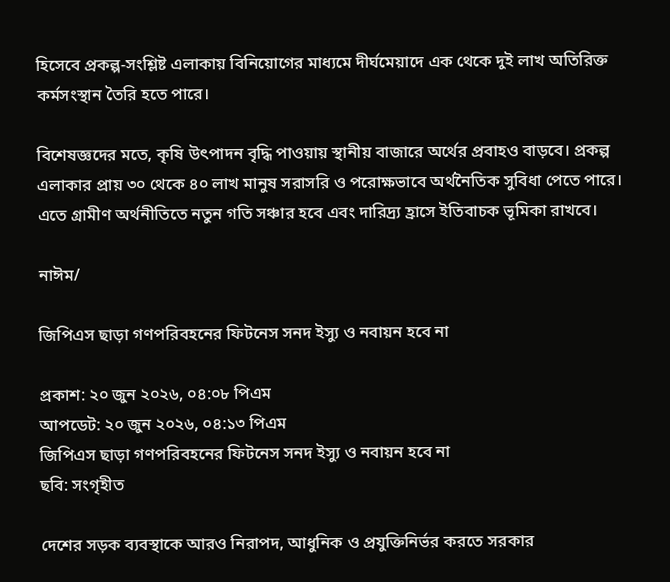হিসেবে প্রকল্প-সংশ্লিষ্ট এলাকায় বিনিয়োগের মাধ্যমে দীর্ঘমেয়াদে এক থেকে দুই লাখ অতিরিক্ত কর্মসংস্থান তৈরি হতে পারে।

বিশেষজ্ঞদের মতে, কৃষি উৎপাদন বৃদ্ধি পাওয়ায় স্থানীয় বাজারে অর্থের প্রবাহও বাড়বে। প্রকল্প এলাকার প্রায় ৩০ থেকে ৪০ লাখ মানুষ সরাসরি ও পরোক্ষভাবে অর্থনৈতিক সুবিধা পেতে পারে। এতে গ্রামীণ অর্থনীতিতে নতুন গতি সঞ্চার হবে এবং দারিদ্র্য হ্রাসে ইতিবাচক ভূমিকা রাখবে।

নাঈম/

জিপিএস ছাড়া গণপরিবহনের ফিটনেস সনদ ইস্যু ও নবায়ন হবে না

প্রকাশ: ২০ জুন ২০২৬, ০৪:০৮ পিএম
আপডেট: ২০ জুন ২০২৬, ০৪:১৩ পিএম
জিপিএস ছাড়া গণপরিবহনের ফিটনেস সনদ ইস্যু ও নবায়ন হবে না
ছবি: সংগৃহীত

দেশের সড়ক ব্যবস্থাকে আরও নিরাপদ, আধুনিক ও প্রযুক্তিনির্ভর করতে সরকার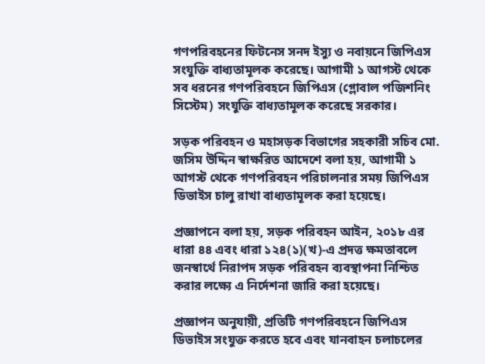গণপরিবহনের ফিটনেস সনদ ইস্যু ও নবায়নে জিপিএস সংযুক্তি বাধ্যতামূলক করেছে। আগামী ১ আগস্ট থেকে সব ধরনের গণপরিবহনে জিপিএস (গ্লোবাল পজিশনিং সিস্টেম) সংযুক্তি বাধ্যতামূলক করেছে সরকার।

সড়ক পরিবহন ও মহাসড়ক বিভাগের সহকারী সচিব মো. জসিম উদ্দিন স্বাক্ষরিত আদেশে বলা হয়, আগামী ১ আগস্ট থেকে গণপরিবহন পরিচালনার সময় জিপিএস ডিভাইস চালু রাখা বাধ্যতামূলক করা হয়েছে।

প্রজ্ঞাপনে বলা হয়, সড়ক পরিবহন আইন, ২০১৮ এর ধারা ৪৪ এবং ধারা ১২৪(১)(খ)-এ প্রদত্ত ক্ষমতাবলে জনস্বার্থে নিরাপদ সড়ক পরিবহন ব্যবস্থাপনা নিশ্চিত করার লক্ষ্যে এ নির্দেশনা জারি করা হয়েছে।

প্রজ্ঞাপন অনুযায়ী, প্রতিটি গণপরিবহনে জিপিএস ডিভাইস সংযুক্ত করতে হবে এবং যানবাহন চলাচলের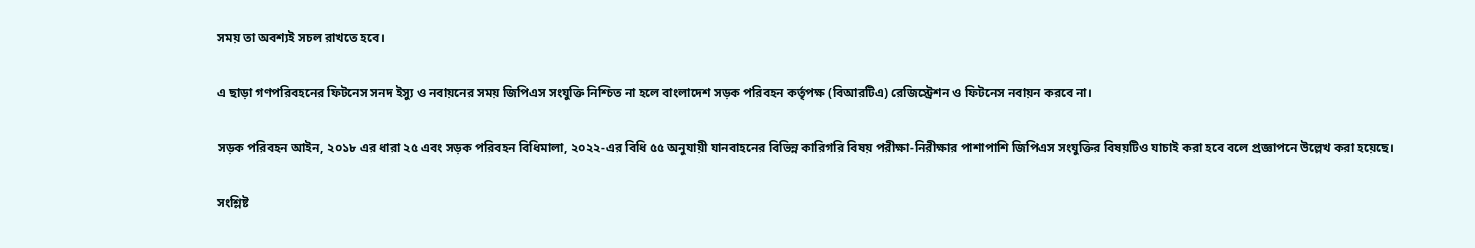সময় তা অবশ্যই সচল রাখতে হবে।

এ ছাড়া গণপরিবহনের ফিটনেস সনদ ইস্যু ও নবায়নের সময় জিপিএস সংযুক্তি নিশ্চিত না হলে বাংলাদেশ সড়ক পরিবহন কর্তৃপক্ষ (বিআরটিএ) রেজিস্ট্রেশন ও ফিটনেস নবায়ন করবে না।

সড়ক পরিবহন আইন, ২০১৮ এর ধারা ২৫ এবং সড়ক পরিবহন বিধিমালা, ২০২২-এর বিধি ৫৫ অনুযায়ী যানবাহনের বিভিন্ন কারিগরি বিষয় পরীক্ষা-নিরীক্ষার পাশাপাশি জিপিএস সংযুক্তির বিষয়টিও যাচাই করা হবে বলে প্রজ্ঞাপনে উল্লেখ করা হয়েছে।

সংশ্লিষ্ট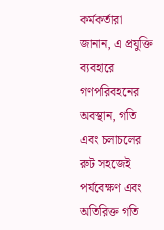কর্মকর্তারা জানান, এ প্রযুক্তি ব্যবহারে গণপরিবহনের অবস্থান, গতি এবং চলাচলের রুট সহজেই পর্যবেক্ষণ এবং অতিরিক্ত গতি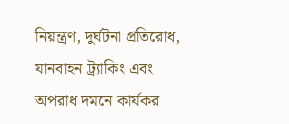নিয়ন্ত্রণ, দুর্ঘটনা প্রতিরোধ, যানবাহন ট্র্যাকিং এবং অপরাধ দমনে কার্যকর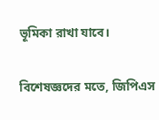ভূমিকা রাখা যাবে।

বিশেষজ্ঞদের মতে, জিপিএস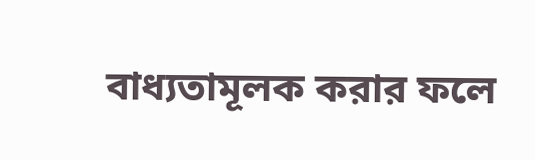বাধ্যতামূলক করার ফলে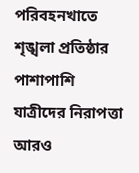পরিবহনখাতে শৃঙ্খলা প্রতিষ্ঠার পাশাপাশি যাত্রীদের নিরাপত্তা আরও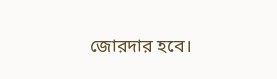জোরদার হবে।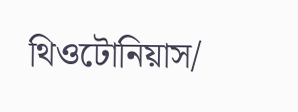থিওটোনিয়াস/